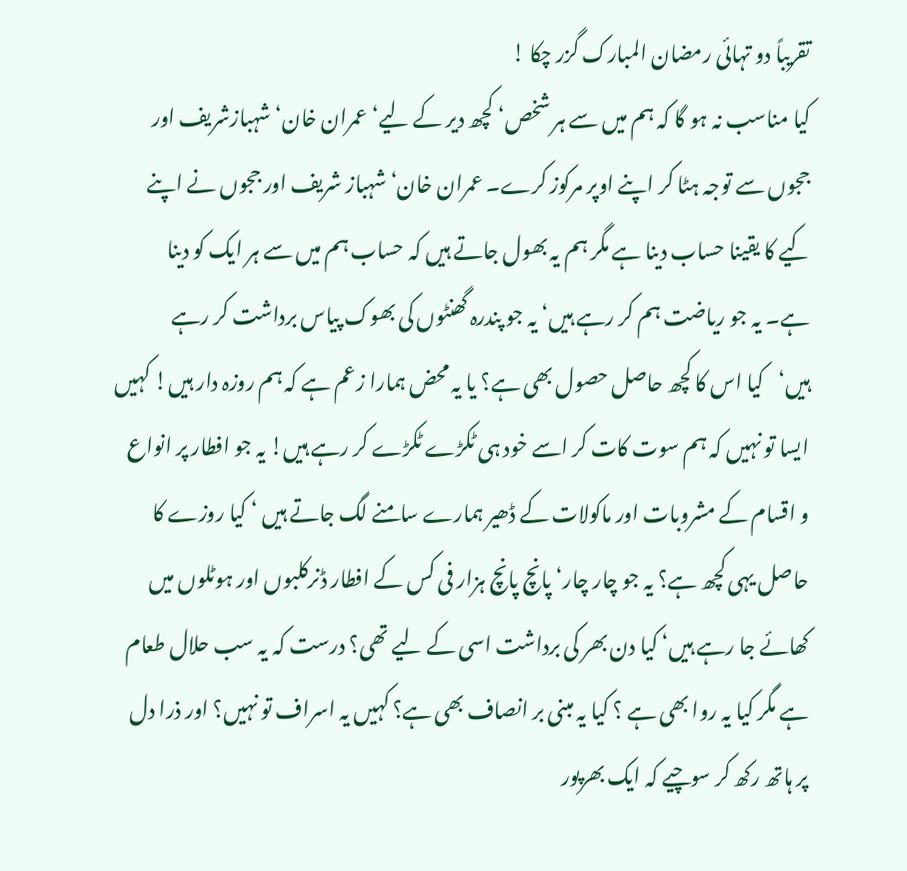تقریباً دو تہائی رمضان المبارک گزر چکا !
کیا مناسب نہ ہو گا کہ ہم میں سے ہر شخص‘ کچھ دیر کے لیے‘ عمران خان‘ شہبازشریف اور ججوں سے توجہ ہٹا کر اپنے اوپر مرکوز کرے۔ عمران خان‘ شہباز شریف اور ججوں نے اپنے کیے کا یقینا حساب دینا ہے مگر ہم یہ بھول جاتے ہیں کہ حساب ہم میں سے ہر ایک کو دینا ہے۔ یہ جو ریاضت ہم کر رہے ہیں‘ یہ جو پندرہ گھنٹوں کی بھوک پیاس برداشت کر رہے ہیں‘کیا اس کا کچھ حاصل حصول بھی ہے؟ یا یہ محض ہمارا زعم ہے کہ ہم روزہ دار ہیں! کہیں ایسا تو نہیں کہ ہم سوت کات کر اسے خود ہی ٹکڑے ٹکڑے کر رہے ہیں! یہ جو افطار پر انواع و اقسام کے مشروبات اور ماکولات کے ڈھیر ہمارے سامنے لگ جاتے ہیں ‘ کیا روزے کا حاصل یہی کچھ ہے؟ یہ جو چار چار‘ پانچ پانچ ہزار فی کس کے افطار ڈنرکلبوں اور ہوٹلوں میں کھائے جا رہے ہیں‘ کیا دن بھر کی برداشت اسی کے لیے تھی؟ درست کہ یہ سب حلال طعام ہے مگر کیا یہ روا بھی ہے ؟ کیا یہ مبنی بر انصاف بھی ہے؟ کہیں یہ اسراف تو نہیں؟ اور ذرا دل پر ہاتھ رکھ کر سوچیے کہ ایک بھرپور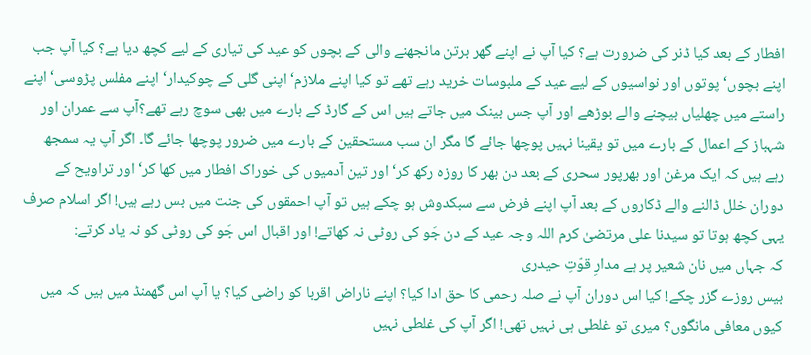افطار کے بعد کیا ڈنر کی ضرورت ہے؟ کیا آپ نے اپنے گھر برتن مانجھنے والی کے بچوں کو عید کی تیاری کے لیے کچھ دیا ہے؟ کیا آپ جب اپنے بچوں‘ پوتوں اور نواسیوں کے لیے عید کے ملبوسات خرید رہے تھے تو کیا اپنے ملازم‘ اپنی گلی کے چوکیدار‘ اپنے مفلس پڑوسی‘ اپنے راستے میں چھلیاں بیچنے والے بوڑھے اور آپ جس بینک میں جاتے ہیں اس کے گارڈ کے بارے میں بھی سوچ رہے تھے؟آپ سے عمران اور شہباز کے اعمال کے بارے میں تو یقینا نہیں پوچھا جائے گا مگر ان سب مستحقین کے بارے میں ضرور پوچھا جائے گا۔ اگر آپ یہ سمجھ رہے ہیں کہ ایک مرغن اور بھرپور سحری کے بعد دن بھر کا روزہ رکھ کر‘ اور تین آدمیوں کی خوراک افطار میں کھا کر‘ اور تراویح کے دوران خلل ڈالنے والے ڈکاروں کے بعد آپ اپنے فرض سے سبکدوش ہو چکے ہیں تو آپ احمقوں کی جنت میں بس رہے ہیں! اگر اسلام صرف یہی کچھ ہوتا تو سیدنا علی مرتضیٰ کرم اللہ وجہ عید کے دن جَو کی روٹی نہ کھاتے! اور اقبال اس جَو کی روٹی کو نہ یاد کرتے:
کہ جہاں میں نان شعیر پر ہے مدارِ قوّتِ حیدری
بیس روزے گزر چکے! کیا اس دوران آپ نے صلہ رحمی کا حق ادا کیا؟ اپنے ناراض اقربا کو راضی کیا؟ یا آپ اس گھمنڈ میں ہیں کہ میں کیوں معافی مانگوں؟ میری تو غلطی ہی نہیں تھی! اگر آپ کی غلطی نہیں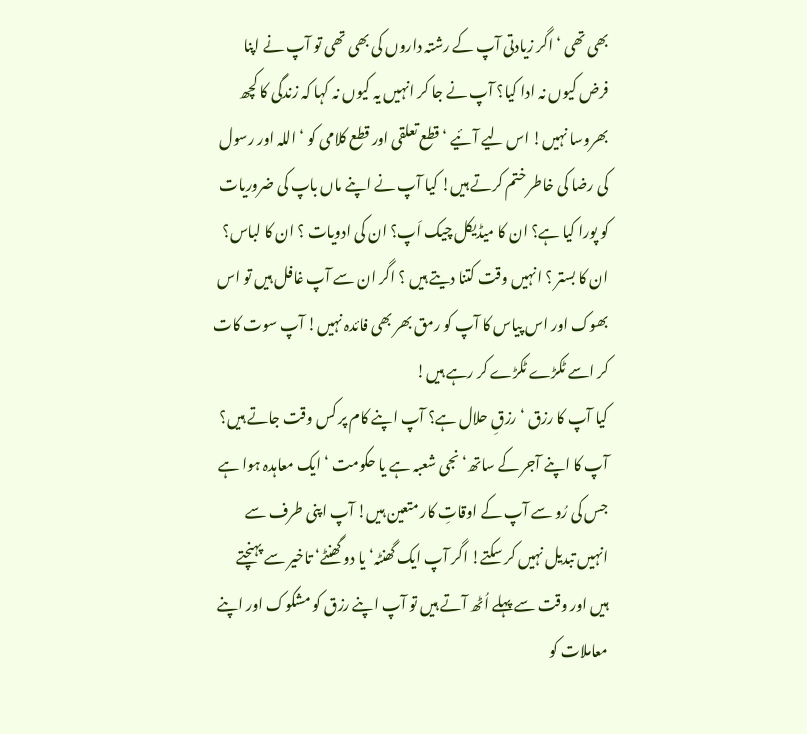بھی تھی ‘ اگر زیادتی آپ کے رشتہ داروں کی بھی تھی تو آپ نے اپنا فرض کیوں نہ ادا کیا؟ آپ نے جا کر انہیں یہ کیوں نہ کہا کہ زندگی کا کچھ بھروسا نہیں! اس لیے آئیے ‘ قطع تعلقی اور قطع کلامی کو ‘ اللہ اور رسول کی رضا کی خاطر ختم کرتے ہیں! کیا آپ نے اپنے ماں باپ کی ضروریات کو پورا کیا ہے؟ ان کا میڈیکل چیک اَپ؟ ان کی ادویات ؟ ان کا لباس؟ ان کا بستر ؟ انہیں وقت کتنا دیتے ہیں ؟ اگر ان سے آپ غافل ہیں تو اس بھوک اور اس پیاس کا آپ کو رمق بھر بھی فائدہ نہیں! آپ سوت کات کر اسے ٹکڑے ٹکڑے کر رہے ہیں!
کیا آپ کا رزق ‘ رزقِ حلال ہے؟ آپ اپنے کام پر کس وقت جاتے ہیں؟ آپ کا اپنے آجر کے ساتھ‘ نجی شعبہ ہے یا حکومت ‘ ایک معاہدہ ہوا ہے جس کی رُو سے آپ کے اوقاتِ کار متعین ہیں! آپ اپنی طرف سے انہیں تبدیل نہیں کر سکتے! اگر آپ ایک گھنٹہ‘ یا دو گھنٹے‘ تاخیر سے پہنچتے ہیں اور وقت سے پہلے اُٹھ آتے ہیں تو آپ اپنے رزق کو مشکوک اور اپنے معاملات کو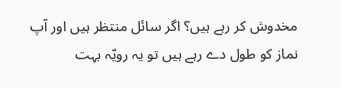مخدوش کر رہے ہیں؟ اگر سائل منتظر ہیں اور آپ نماز کو طول دے رہے ہیں تو یہ رویّہ بہت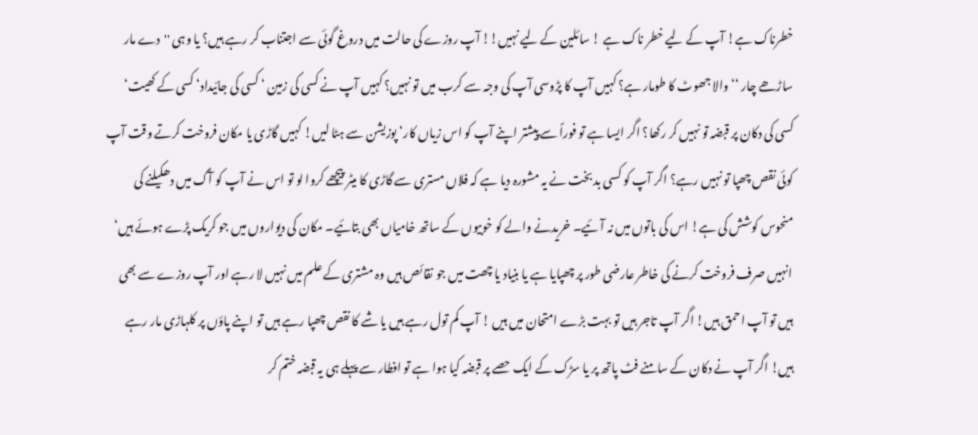خطرناک ہے! آپ کے لیے خطر ناک ہے ! سائلین کے لیے نہیں!! آپ روزے کی حالت میں دروغ گوئی سے اجتناب کر رہے ہیں؟ یا وہی ''دے مار ساڑھے چار ‘‘ والا جھوٹ کا طومار ہے؟ کہیں آپ کا پڑوسی آپ کی وجہ سے کرب میں تو نہیں؟ کہیں آپ نے کسی کی زمین ‘ کسی کی جائیداد‘ کسی کے کھیت‘ کسی کی دکان پر قبضہ تو نہیں کر رکھا؟ اگر ایسا ہے تو فوراً سے پیشتر اپنے آپ کو اس زیاں کار‘ پوزیشن سے ہٹا لیں! کہیں گاڑی یا مکان فروخت کرتے وقت آپ کوئی نقص چھپا تو نہیں رہے؟ اگر آپ کو کسی بد بخت نے یہ مشورہ دیا ہے کہ فلاں مستری سے گاڑی کا میٹر پیچھے کروا لو تو اس نے آپ کو آگ میں دھکیلنے کی منحوس کوشش کی ہے! اس کی باتوں میں نہ آئیے۔ خریدنے والے کو خوبیوں کے ساتھ خامیاں بھی بتائیے۔ مکان کی دیواروں میں جو کریک پڑے ہوئے ہیں‘ انہیں صرف فروخت کرنے کی خاطر عارضی طور پر چھپایا ہے یا بنیاد یا چھت میں جو نقائص ہیں وہ مشتری کے علم میں نہیں لا رہے اور آپ روزے سے بھی ہیں تو آپ احمق ہیں! اگر آپ تاجر ہیں تو بہت بڑے امتحان میں ہیں ! آپ کم تول رہے ہیں یا شے کا نقص چھپا رہے ہیں تو اپنے پاؤں پر کلہاڑی مار رہے ہیں! اگر آپ نے دکان کے سامنے فٹ پاتھ پر یا سڑک کے ایک حصے پر قبضہ کیا ہوا ہے تو افطار سے پہلے ہی یہ قبضہ ختم کر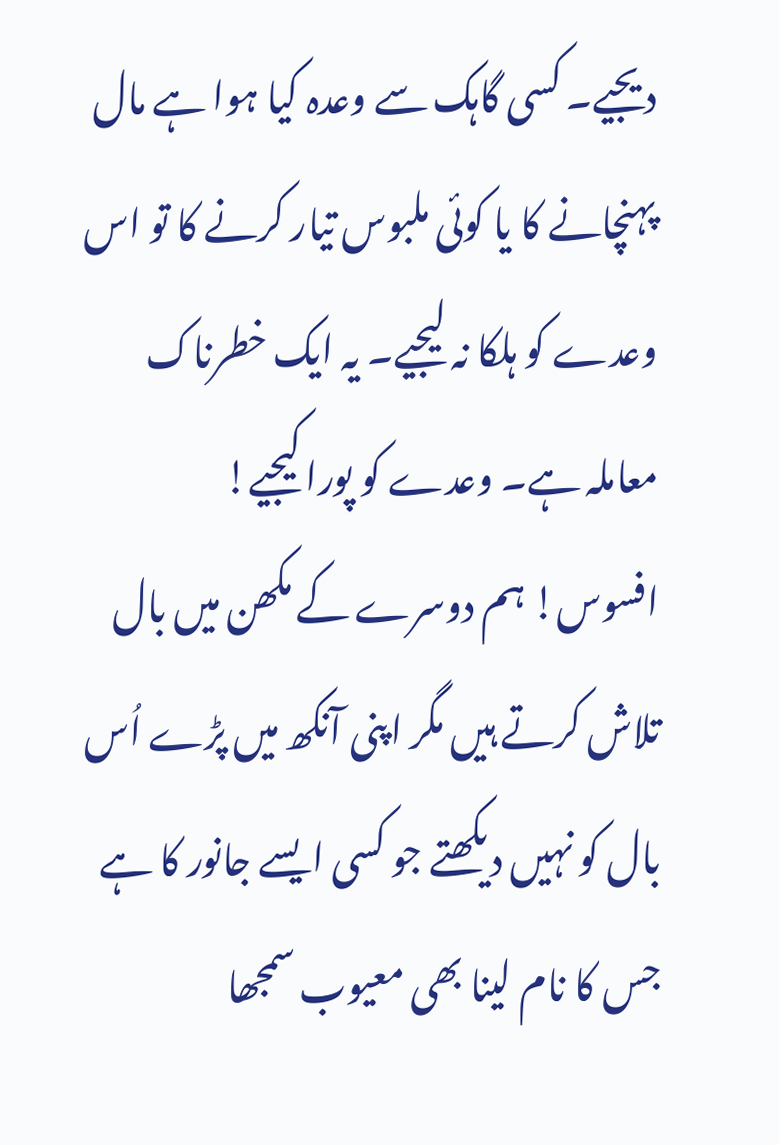دیجیے۔ کسی گاہک سے وعدہ کیا ہوا ہے مال پہنچانے کا یا کوئی ملبوس تیار کرنے کا تو اس وعدے کو ہلکا نہ لیجیے۔ یہ ایک خطرناک معاملہ ہے۔ وعدے کو پورا کیجیے!
افسوس! ہم دوسرے کے مکھن میں بال تلاش کرتے ہیں مگر اپنی آنکھ میں پڑے اُس بال کو نہیں دیکھتے جو کسی ایسے جانور کا ہے جس کا نام لینا بھی معیوب سمجھا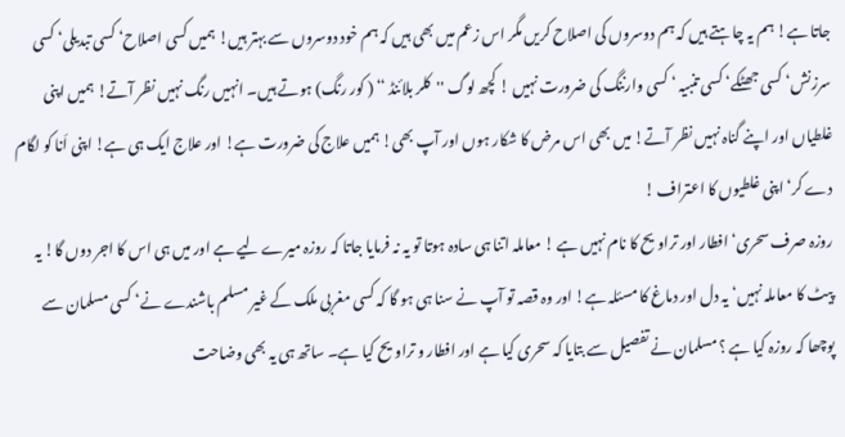جاتا ہے! ہم یہ چاہتے ہیں کہ ہم دوسروں کی اصلاح کریں مگر اس زعم میں بھی ہیں کہ ہم خود دوسروں سے بہتر ہیں! ہمیں کسی اصلاح‘ کسی تبدیلی‘ کسی سرزنش‘ کسی جھٹکے‘ کسی تنبیہ ‘ کسی وارننگ کی ضرورت نہیں ! کچھ لوگ ''کلر بلائنڈ ‘‘ ( کور رنگ) ہوتے ہیں۔ انہیں رنگ نہیں نظر آتے! ہمیں اپنی غلطیاں اور اپنے گناہ نہیں نظر آتے! میں بھی اس مرض کا شکار ہوں اور آپ بھی! ہمیں علاج کی ضرورت ہے! اور علاج ایک ہی ہے! اپنی اَنا کو لگام دے کر‘ اپنی غلطیوں کا اعتراف !
روزہ صرف سحری‘ افطار اور تراویح کا نام نہیں ہے ! معاملہ اتنا ہی سادہ ہوتا تو یہ نہ فرمایا جاتا کہ روزہ میرے لیے ہے اور میں ہی اس کا اجر دوں گا! یہ پیٹ کا معاملہ نہیں‘ یہ دل اور دماغ کا مسئلہ ہے! اور وہ قصہ تو آپ نے سنا ہی ہو گا کہ کسی مغربی ملک کے غیر مسلم باشندے نے‘ کسی مسلمان سے پوچھا کہ روزہ کیا ہے ؟ مسلمان نے تفصیل سے بتایا کہ سحری کیا ہے اور افطار و تراویح کیا ہے۔ ساتھ ہی یہ بھی وضاحت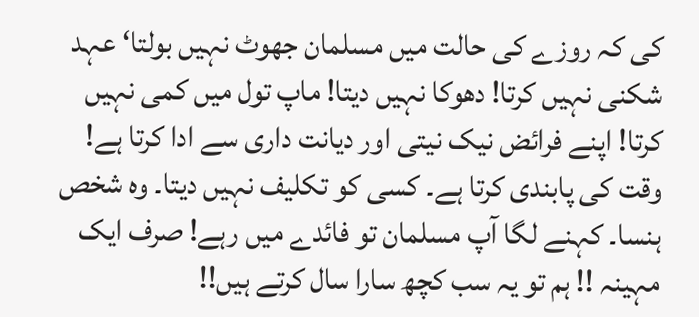کی کہ روزے کی حالت میں مسلمان جھوٹ نہیں بولتا‘ عہد شکنی نہیں کرتا! دھوکا نہیں دیتا! ماپ تول میں کمی نہیں کرتا! اپنے فرائض نیک نیتی اور دیانت داری سے ادا کرتا ہے! وقت کی پابندی کرتا ہے۔ کسی کو تکلیف نہیں دیتا۔ وہ شخص ہنسا۔ کہنے لگا آپ مسلمان تو فائدے میں رہے! صرف ایک مہینہ !! ہم تو یہ سب کچھ سارا سال کرتے ہیں!!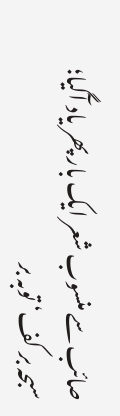صائب سے منسوب شعر ایک بار پھر یاد آگیا؛
سبحہ بر کف‘ توبہ بر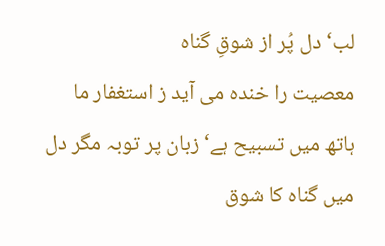لب‘ دل پُر از شوقِ گناہ
معصیت را خندہ می آید ز استغفار ما
ہاتھ میں تسبیح ہے‘ زبان پر توبہ مگر دل میں گناہ کا شوق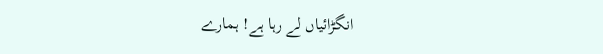انگڑائیاں لے رہا ہے! ہمارے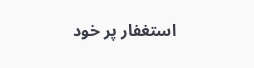استغفار پر خود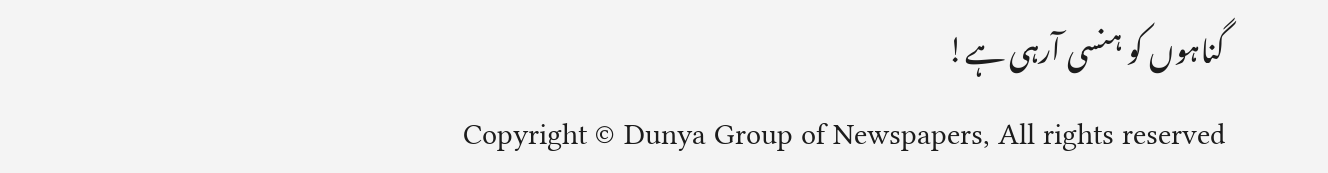گناہوں کو ہنسی آرہی ہے!
Copyright © Dunya Group of Newspapers, All rights reserved